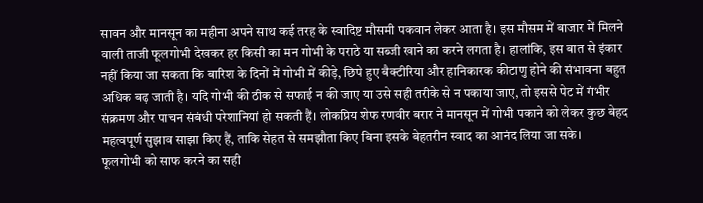सावन और मानसून का महीना अपने साथ कई तरह के स्वादिष्ट मौसमी पकवान लेकर आता है। इस मौसम में बाजार में मिलने वाली ताजी फूलगोभी देखकर हर किसी का मन गोभी के पराठे या सब्जी खाने का करने लगता है। हालांकि, इस बात से इंकार नहीं किया जा सकता कि बारिश के दिनों में गोभी में कीड़े, छिपे हुए बैक्टीरिया और हानिकारक कीटाणु होने की संभावना बहुत अधिक बढ़ जाती है। यदि गोभी की ठीक से सफाई न की जाए या उसे सही तरीके से न पकाया जाए, तो इससे पेट में गंभीर संक्रमण और पाचन संबंधी परेशानियां हो सकती हैं। लोकप्रिय शेफ रणवीर बरार ने मानसून में गोभी पकाने को लेकर कुछ बेहद महत्वपूर्ण सुझाव साझा किए हैं, ताकि सेहत से समझौता किए बिना इसके बेहतरीन स्वाद का आनंद लिया जा सके।
फूलगोभी को साफ करने का सही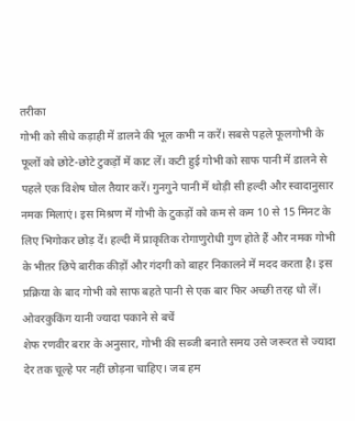तरीका
गोभी को सीधे कड़ाही में डालने की भूल कभी न करें। सबसे पहले फूलगोभी के फूलों को छोटे-छोटे टुकड़ों में काट लें। कटी हुई गोभी को साफ पानी में डालने से पहले एक विशेष घोल तैयार करें। गुनगुने पानी में थोड़ी सी हल्दी और स्वादानुसार नमक मिलाएं। इस मिश्रण में गोभी के टुकड़ों को कम से कम 10 से 15 मिनट के लिए भिगोकर छोड़ दें। हल्दी में प्राकृतिक रोगाणुरोधी गुण होते हैं और नमक गोभी के भीतर छिपे बारीक कीड़ों और गंदगी को बाहर निकालने में मदद करता है। इस प्रक्रिया के बाद गोभी को साफ बहते पानी से एक बार फिर अच्छी तरह धो लें।
ओवरकुकिंग यानी ज्यादा पकाने से बचें
शेफ रणवीर बरार के अनुसार, गोभी की सब्जी बनाते समय उसे जरूरत से ज्यादा देर तक चूल्हे पर नहीं छोड़ना चाहिए। जब हम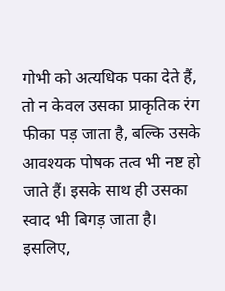गोभी को अत्यधिक पका देते हैं, तो न केवल उसका प्राकृतिक रंग फीका पड़ जाता है, बल्कि उसके आवश्यक पोषक तत्व भी नष्ट हो जाते हैं। इसके साथ ही उसका स्वाद भी बिगड़ जाता है। इसलिए,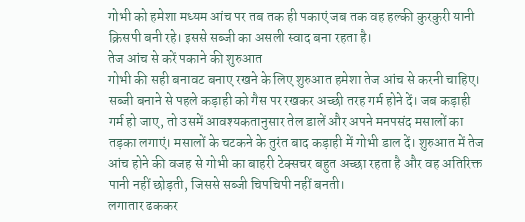गोभी को हमेशा मध्यम आंच पर तब तक ही पकाएं जब तक वह हल्की कुरकुरी यानी क्रिसपी बनी रहे। इससे सब्जी का असली स्वाद बना रहता है।
तेज आंच से करें पकाने की शुरुआत
गोभी की सही बनावट बनाए रखने के लिए शुरुआत हमेशा तेज आंच से करनी चाहिए। सब्जी बनाने से पहले कड़ाही को गैस पर रखकर अच्छी तरह गर्म होने दें। जब कड़ाही गर्म हो जाए, तो उसमें आवश्यकतानुसार तेल डालें और अपने मनपसंद मसालों का तड़का लगाएं। मसालों के चटकने के तुरंत बाद कड़ाही में गोभी डाल दें। शुरुआत में तेज आंच होने की वजह से गोभी का बाहरी टेक्सचर बहुत अच्छा रहता है और वह अतिरिक्त पानी नहीं छोड़ती, जिससे सब्जी चिपचिपी नहीं बनती।
लगातार ढककर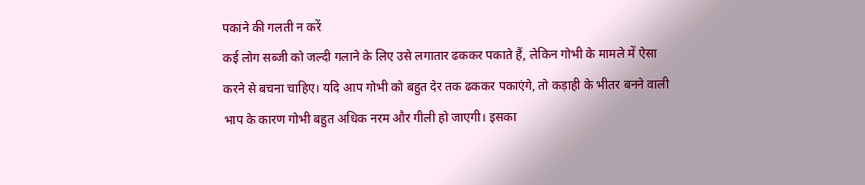पकाने की गलती न करें
कई लोग सब्जी को जल्दी गलाने के लिए उसे लगातार ढककर पकाते हैं, लेकिन गोभी के मामले में ऐसा करने से बचना चाहिए। यदि आप गोभी को बहुत देर तक ढककर पकाएंगे, तो कड़ाही के भीतर बनने वाली भाप के कारण गोभी बहुत अधिक नरम और गीली हो जाएगी। इसका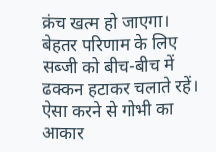क्रंच खत्म हो जाएगा। बेहतर परिणाम के लिए सब्जी को बीच-बीच में ढक्कन हटाकर चलाते रहें। ऐसा करने से गोभी का आकार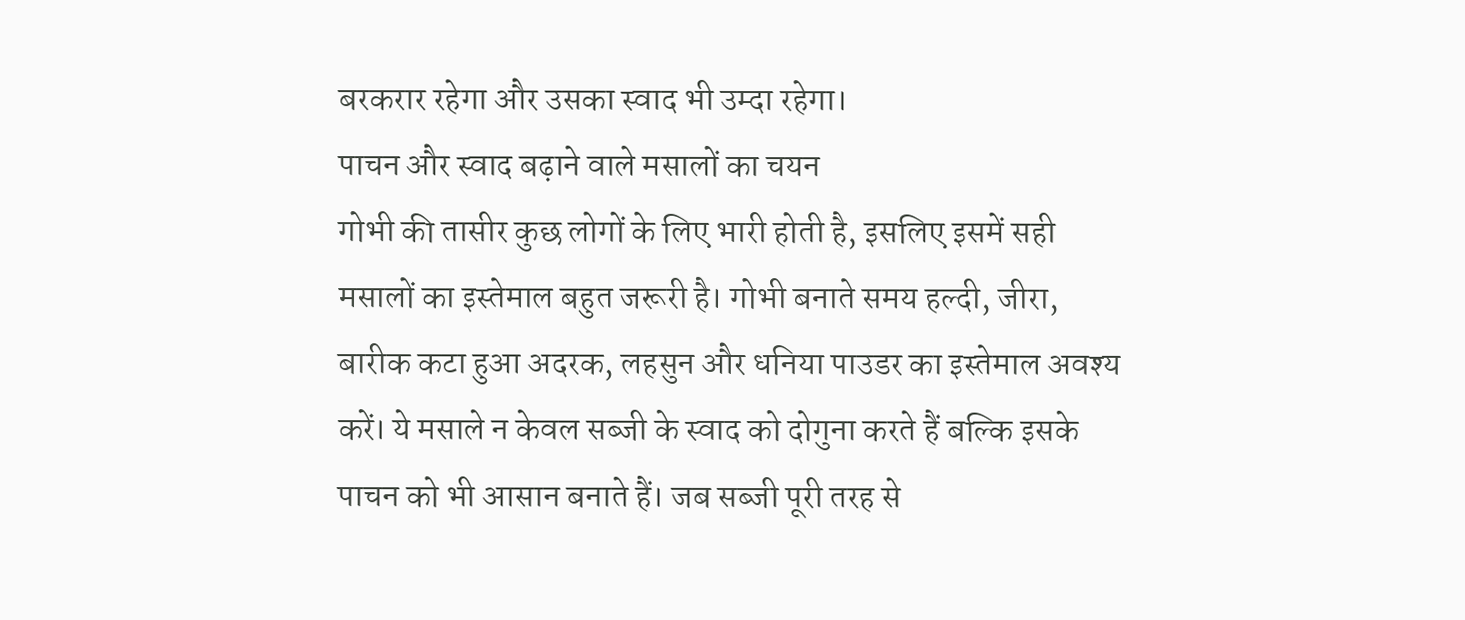बरकरार रहेगा और उसका स्वाद भी उम्दा रहेगा।
पाचन और स्वाद बढ़ाने वाले मसालों का चयन
गोभी की तासीर कुछ लोगों के लिए भारी होती है, इसलिए इसमें सही मसालों का इस्तेमाल बहुत जरूरी है। गोभी बनाते समय हल्दी, जीरा, बारीक कटा हुआ अदरक, लहसुन और धनिया पाउडर का इस्तेमाल अवश्य करें। ये मसाले न केवल सब्जी के स्वाद को दोगुना करते हैं बल्कि इसके पाचन को भी आसान बनाते हैं। जब सब्जी पूरी तरह से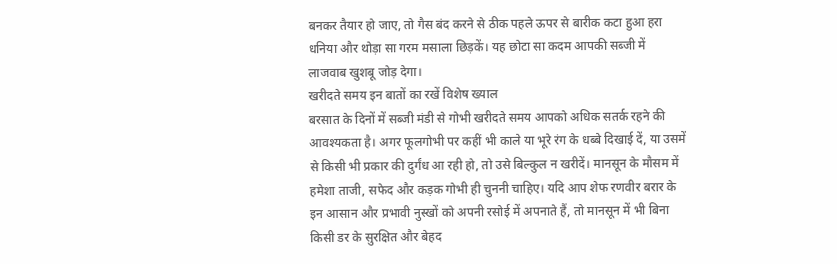बनकर तैयार हो जाए, तो गैस बंद करने से ठीक पहले ऊपर से बारीक कटा हुआ हरा धनिया और थोड़ा सा गरम मसाला छिड़कें। यह छोटा सा कदम आपकी सब्जी में लाजवाब खुशबू जोड़ देगा।
खरीदते समय इन बातों का रखें विशेष ख्याल
बरसात के दिनों में सब्जी मंडी से गोभी खरीदते समय आपको अधिक सतर्क रहने की आवश्यकता है। अगर फूलगोभी पर कहीं भी काले या भूरे रंग के धब्बे दिखाई दें, या उसमें से किसी भी प्रकार की दुर्गंध आ रही हो, तो उसे बिल्कुल न खरीदें। मानसून के मौसम में हमेशा ताजी, सफेद और कड़क गोभी ही चुननी चाहिए। यदि आप शेफ रणवीर बरार के इन आसान और प्रभावी नुस्खों को अपनी रसोई में अपनाते हैं, तो मानसून में भी बिना किसी डर के सुरक्षित और बेहद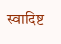स्वादिष्ट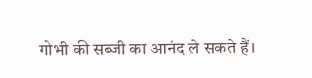गोभी की सब्जी का आनंद ले सकते हैं।